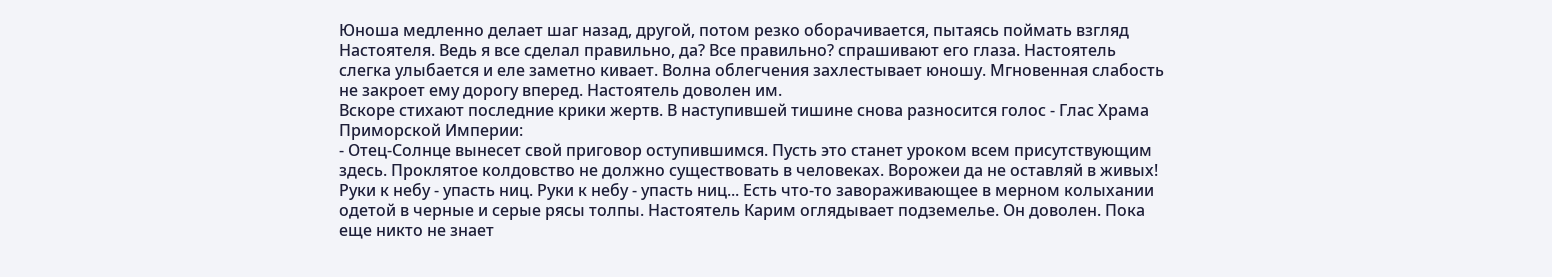Юноша медленно делает шаг назад, другой, потом резко оборачивается, пытаясь поймать взгляд Настоятеля. Ведь я все сделал правильно, да? Все правильно? спрашивают его глаза. Настоятель слегка улыбается и еле заметно кивает. Волна облегчения захлестывает юношу. Мгновенная слабость не закроет ему дорогу вперед. Настоятель доволен им.
Вскоре стихают последние крики жертв. В наступившей тишине снова разносится голос - Глас Храма Приморской Империи:
- Отец-Солнце вынесет свой приговор оступившимся. Пусть это станет уроком всем присутствующим здесь. Проклятое колдовство не должно существовать в человеках. Ворожеи да не оставляй в живых!
Руки к небу - упасть ниц. Руки к небу - упасть ниц... Есть что-то завораживающее в мерном колыхании одетой в черные и серые рясы толпы. Настоятель Карим оглядывает подземелье. Он доволен. Пока еще никто не знает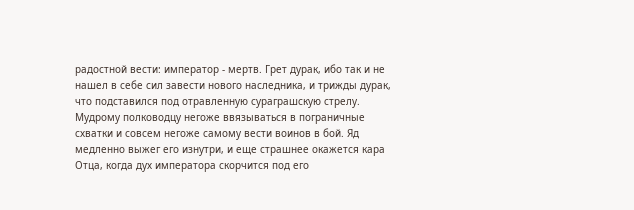радостной вести: император - мертв. Грет дурак, ибо так и не нашел в себе сил завести нового наследника, и трижды дурак, что подставился под отравленную сураграшскую стрелу. Мудрому полководцу негоже ввязываться в пограничные схватки и совсем негоже самому вести воинов в бой. Яд медленно выжег его изнутри, и еще страшнее окажется кара Отца, когда дух императора скорчится под его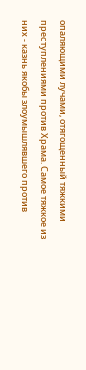опаляющими лучами, отягощенный тяжкими преступлениями против Храма. Самое тяжкое из них - казнь якобы злоумышлявшего против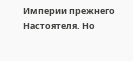Империи прежнего Настоятеля. Но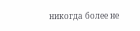никогда более не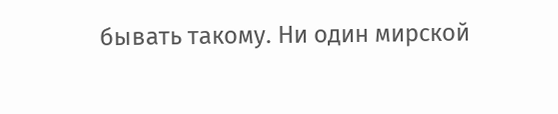бывать такому. Ни один мирской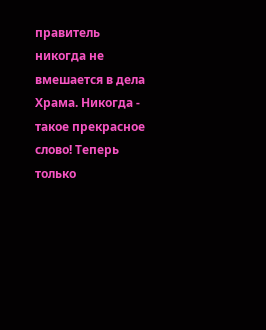правитель никогда не вмешается в дела Храма. Никогда - такое прекрасное слово! Теперь только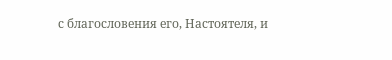с благословения его, Настоятеля, и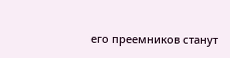его преемников станут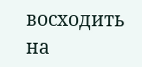восходить на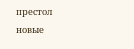престол новые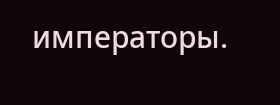императоры.